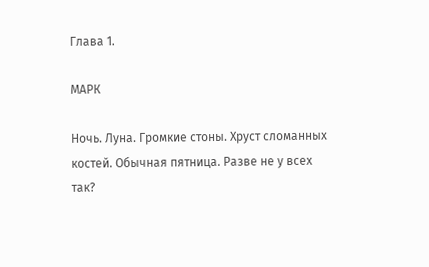Глава 1.

МАРК

Ночь. Луна. Громкие стоны. Хруст сломанных костей. Обычная пятница. Разве не у всех так?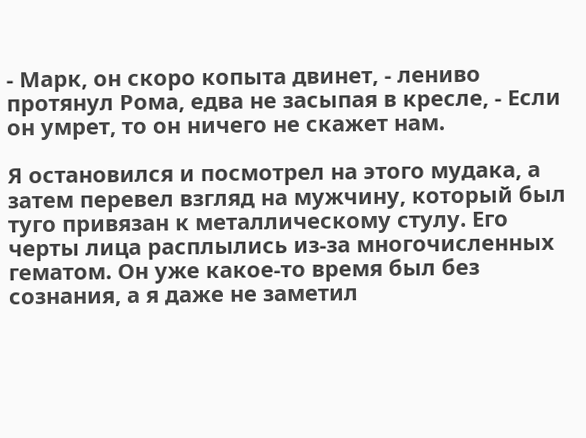- Марк, он скоро копыта двинет, - лениво протянул Рома, едва не засыпая в кресле, - Если он умрет, то он ничего не скажет нам.

Я остановился и посмотрел на этого мудака, а затем перевел взгляд на мужчину, который был туго привязан к металлическому стулу. Его черты лица расплылись из-за многочисленных гематом. Он уже какое-то время был без сознания, а я даже не заметил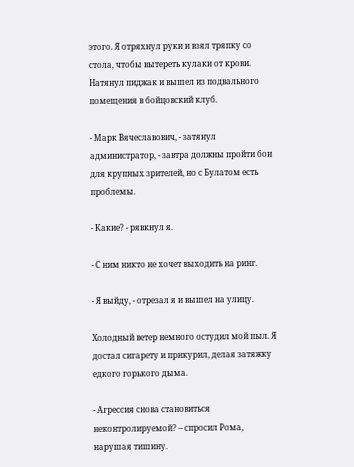этого. Я отряхнул руки и взял тряпку со стола, чтобы вытереть кулаки от крови. Натянул пиджак и вышел из подвального помещения в бойцовский клуб.

- Марк Вячеславович, - затянул администратор, - завтра должны пройти бои для крупных зрителей, но с Булатом есть проблемы.

- Какие? - рявкнул я.

- С ним никто не хочет выходить на ринг.

- Я выйду, - отрезал я и вышел на улицу.

Холодный ветер немного остудил мой пыл. Я достал сигарету и прикурил, делая затяжку едкого горького дыма.

- Агрессия снова становиться неконтролируемой? – спросил Рома, нарушая тишину.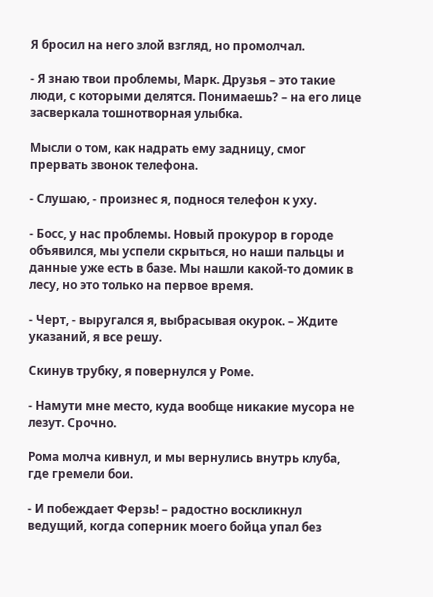Я бросил на него злой взгляд, но промолчал.

- Я знаю твои проблемы, Марк. Друзья – это такие люди, с которыми делятся. Понимаешь? – на его лице засверкала тошнотворная улыбка.

Мысли о том, как надрать ему задницу, смог прервать звонок телефона.

- Слушаю, - произнес я, поднося телефон к уху.

- Босс, у нас проблемы. Новый прокурор в городе объявился, мы успели скрыться, но наши пальцы и данные уже есть в базе. Мы нашли какой-то домик в лесу, но это только на первое время.

- Черт, - выругался я, выбрасывая окурок. – Ждите указаний, я все решу.

Скинув трубку, я повернулся у Роме.

- Намути мне место, куда вообще никакие мусора не лезут. Срочно.

Рома молча кивнул, и мы вернулись внутрь клуба, где гремели бои.

- И побеждает Ферзь! – радостно воскликнул ведущий, когда соперник моего бойца упал без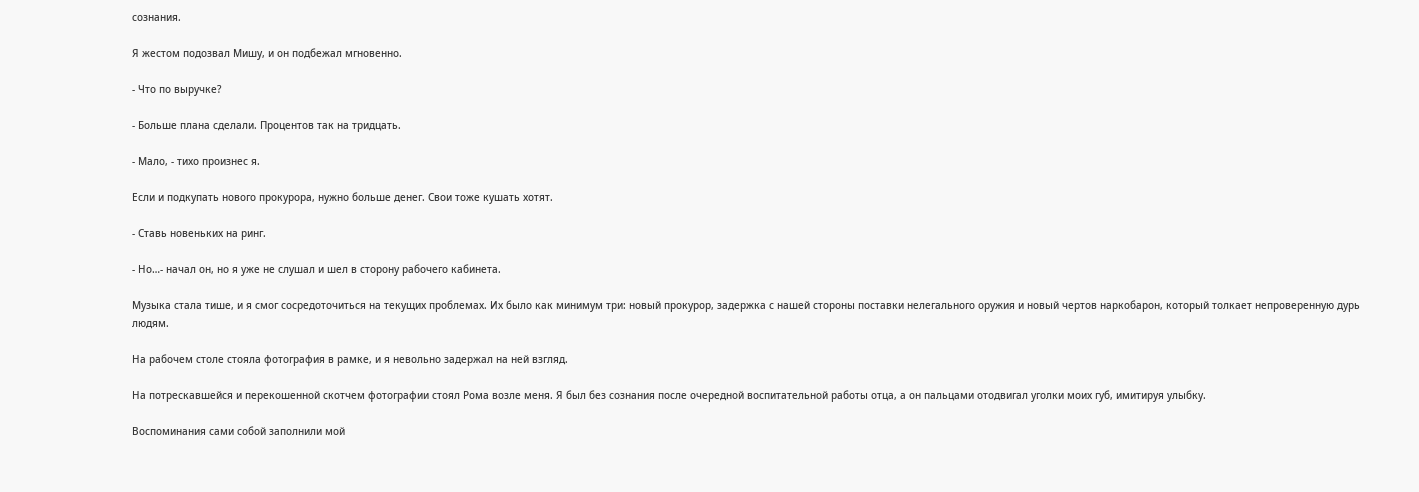сознания.

Я жестом подозвал Мишу, и он подбежал мгновенно.

- Что по выручке?

- Больше плана сделали. Процентов так на тридцать.

- Мало, - тихо произнес я.

Если и подкупать нового прокурора, нужно больше денег. Свои тоже кушать хотят.

- Ставь новеньких на ринг.

- Но…- начал он, но я уже не слушал и шел в сторону рабочего кабинета.

Музыка стала тише, и я смог сосредоточиться на текущих проблемах. Их было как минимум три: новый прокурор, задержка с нашей стороны поставки нелегального оружия и новый чертов наркобарон, который толкает непроверенную дурь людям.

На рабочем столе стояла фотография в рамке, и я невольно задержал на ней взгляд.

На потрескавшейся и перекошенной скотчем фотографии стоял Рома возле меня. Я был без сознания после очередной воспитательной работы отца, а он пальцами отодвигал уголки моих губ, имитируя улыбку.

Воспоминания сами собой заполнили мой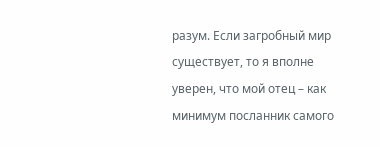разум. Если загробный мир существует, то я вполне уверен, что мой отец – как минимум посланник самого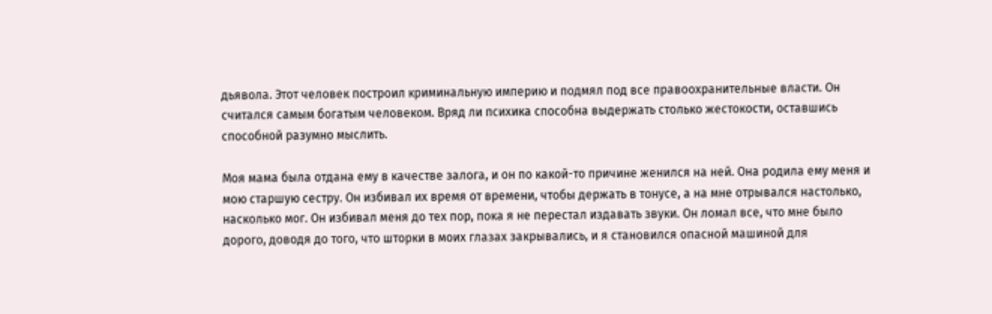дьявола. Этот человек построил криминальную империю и подмял под все правоохранительные власти. Он считался самым богатым человеком. Вряд ли психика способна выдержать столько жестокости, оставшись способной разумно мыслить.

Моя мама была отдана ему в качестве залога, и он по какой-то причине женился на ней. Она родила ему меня и мою старшую сестру. Он избивал их время от времени, чтобы держать в тонусе, а на мне отрывался настолько, насколько мог. Он избивал меня до тех пор, пока я не перестал издавать звуки. Он ломал все, что мне было дорого, доводя до того, что шторки в моих глазах закрывались, и я становился опасной машиной для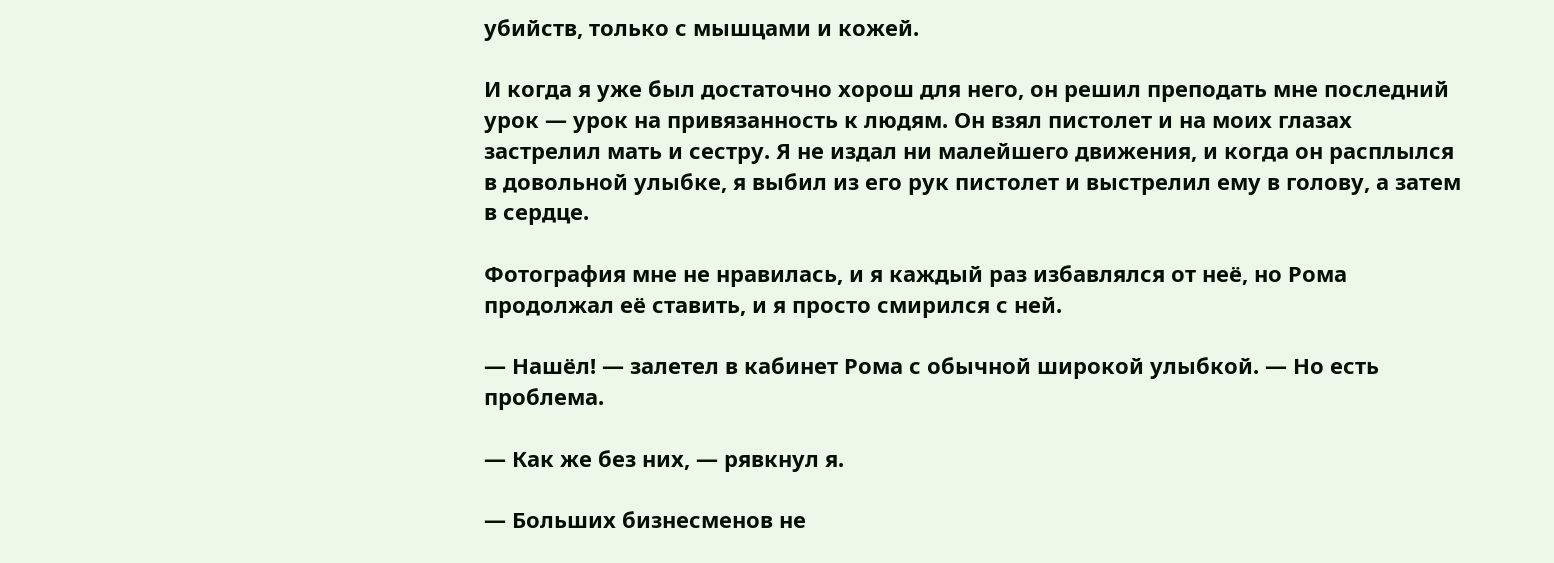убийств, только с мышцами и кожей.

И когда я уже был достаточно хорош для него, он решил преподать мне последний урок — урок на привязанность к людям. Он взял пистолет и на моих глазах застрелил мать и сестру. Я не издал ни малейшего движения, и когда он расплылся в довольной улыбке, я выбил из его рук пистолет и выстрелил ему в голову, а затем в сердце.

Фотография мне не нравилась, и я каждый раз избавлялся от неё, но Рома продолжал её ставить, и я просто смирился с ней.

— Нашёл! — залетел в кабинет Рома с обычной широкой улыбкой. — Но есть проблема.

— Как же без них, — рявкнул я.

— Больших бизнесменов не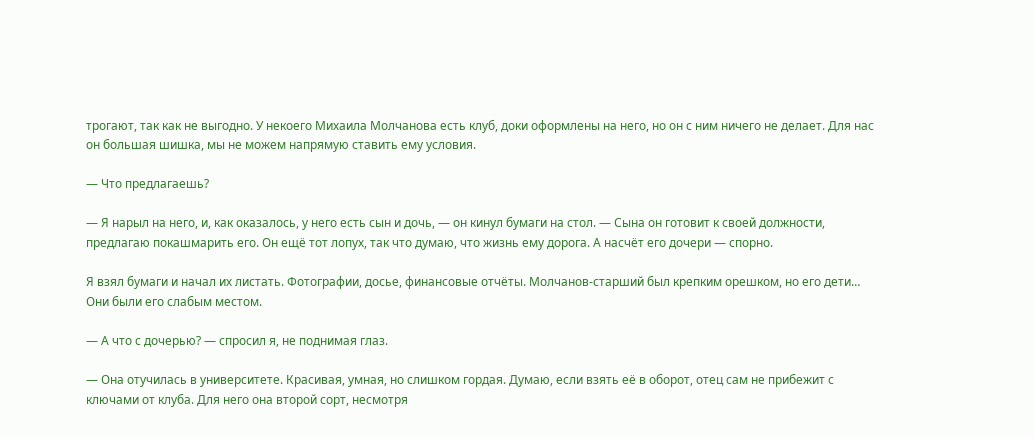трогают, так как не выгодно. У некоего Михаила Молчанова есть клуб, доки оформлены на него, но он с ним ничего не делает. Для нас он большая шишка, мы не можем напрямую ставить ему условия.

— Что предлагаешь?

— Я нарыл на него, и, как оказалось, у него есть сын и дочь, — он кинул бумаги на стол. — Сына он готовит к своей должности, предлагаю покашмарить его. Он ещё тот лопух, так что думаю, что жизнь ему дорога. А насчёт его дочери — спорно.

Я взял бумаги и начал их листать. Фотографии, досье, финансовые отчёты. Молчанов-старший был крепким орешком, но его дети… Они были его слабым местом.

— А что с дочерью? — спросил я, не поднимая глаз.

— Она отучилась в университете. Красивая, умная, но слишком гордая. Думаю, если взять её в оборот, отец сам не прибежит с ключами от клуба. Для него она второй сорт, несмотря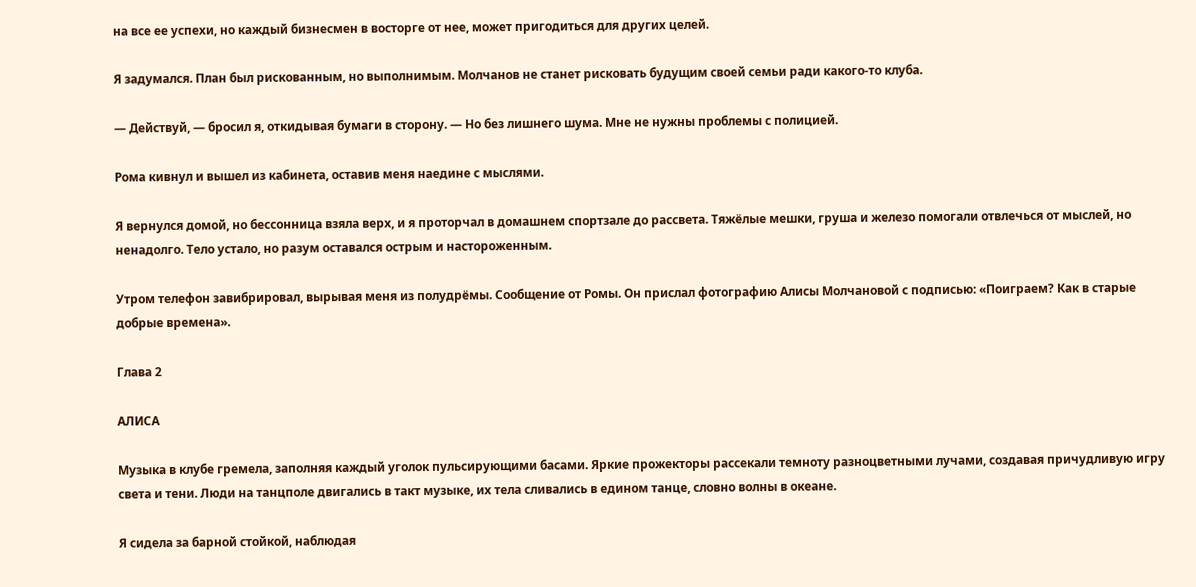на все ее успехи, но каждый бизнесмен в восторге от нее, может пригодиться для других целей.

Я задумался. План был рискованным, но выполнимым. Молчанов не станет рисковать будущим своей семьи ради какого-то клуба.

— Действуй, — бросил я, откидывая бумаги в сторону. — Но без лишнего шума. Мне не нужны проблемы с полицией.

Рома кивнул и вышел из кабинета, оставив меня наедине с мыслями.

Я вернулся домой, но бессонница взяла верх, и я проторчал в домашнем спортзале до рассвета. Тяжёлые мешки, груша и железо помогали отвлечься от мыслей, но ненадолго. Тело устало, но разум оставался острым и настороженным.

Утром телефон завибрировал, вырывая меня из полудрёмы. Сообщение от Ромы. Он прислал фотографию Алисы Молчановой с подписью: «Поиграем? Как в старые добрые времена».

Глава 2

АЛИСА

Музыка в клубе гремела, заполняя каждый уголок пульсирующими басами. Яркие прожекторы рассекали темноту разноцветными лучами, создавая причудливую игру света и тени. Люди на танцполе двигались в такт музыке, их тела сливались в едином танце, словно волны в океане.

Я сидела за барной стойкой, наблюдая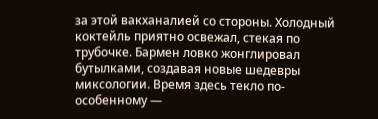за этой вакханалией со стороны. Холодный коктейль приятно освежал, стекая по трубочке. Бармен ловко жонглировал бутылками, создавая новые шедевры миксологии. Время здесь текло по-особенному —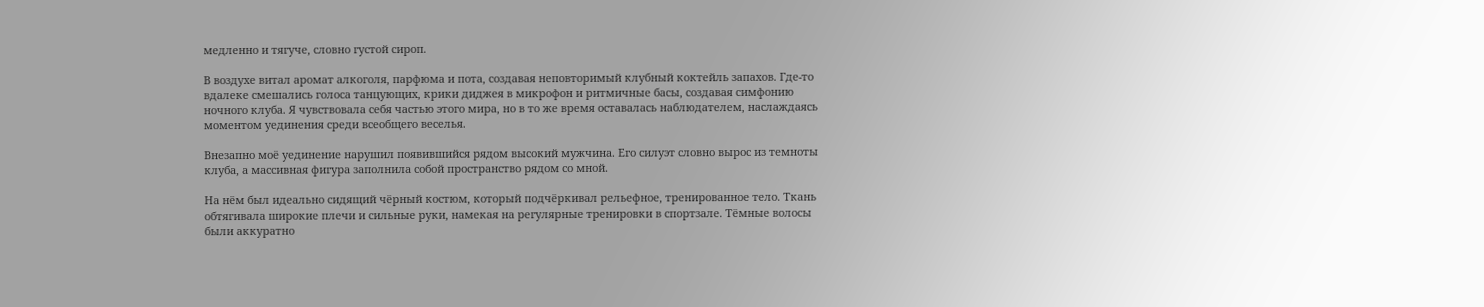медленно и тягуче, словно густой сироп.

В воздухе витал аромат алкоголя, парфюма и пота, создавая неповторимый клубный коктейль запахов. Где-то вдалеке смешались голоса танцующих, крики диджея в микрофон и ритмичные басы, создавая симфонию ночного клуба. Я чувствовала себя частью этого мира, но в то же время оставалась наблюдателем, наслаждаясь моментом уединения среди всеобщего веселья.

Внезапно моё уединение нарушил появившийся рядом высокий мужчина. Его силуэт словно вырос из темноты клуба, а массивная фигура заполнила собой пространство рядом со мной.

На нём был идеально сидящий чёрный костюм, который подчёркивал рельефное, тренированное тело. Ткань обтягивала широкие плечи и сильные руки, намекая на регулярные тренировки в спортзале. Тёмные волосы были аккуратно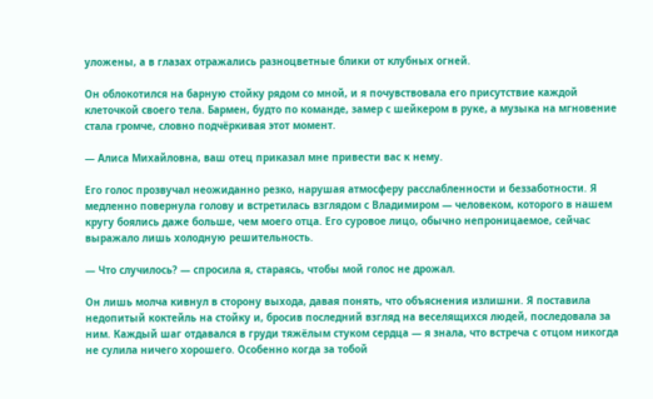уложены, а в глазах отражались разноцветные блики от клубных огней.

Он облокотился на барную стойку рядом со мной, и я почувствовала его присутствие каждой клеточкой своего тела. Бармен, будто по команде, замер с шейкером в руке, а музыка на мгновение стала громче, словно подчёркивая этот момент.

— Алиса Михайловна, ваш отец приказал мне привести вас к нему.

Его голос прозвучал неожиданно резко, нарушая атмосферу расслабленности и беззаботности. Я медленно повернула голову и встретилась взглядом с Владимиром — человеком, которого в нашем кругу боялись даже больше, чем моего отца. Его суровое лицо, обычно непроницаемое, сейчас выражало лишь холодную решительность.

— Что случилось? — спросила я, стараясь, чтобы мой голос не дрожал.

Он лишь молча кивнул в сторону выхода, давая понять, что объяснения излишни. Я поставила недопитый коктейль на стойку и, бросив последний взгляд на веселящихся людей, последовала за ним. Каждый шаг отдавался в груди тяжёлым стуком сердца — я знала, что встреча с отцом никогда не сулила ничего хорошего. Особенно когда за тобой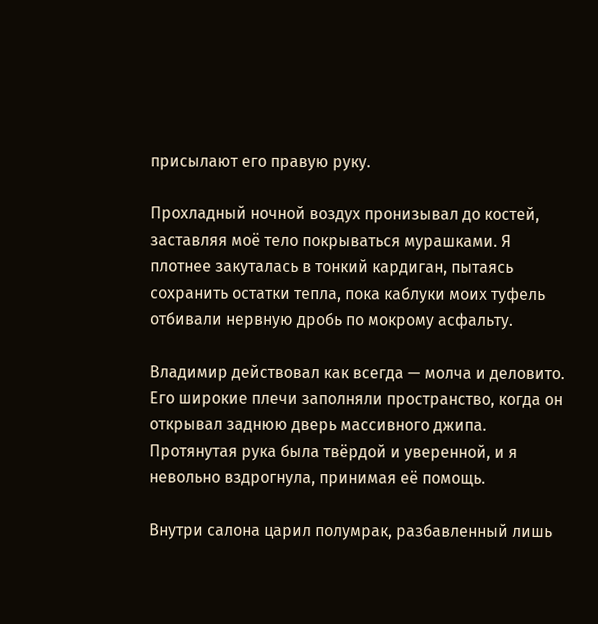присылают его правую руку.

Прохладный ночной воздух пронизывал до костей, заставляя моё тело покрываться мурашками. Я плотнее закуталась в тонкий кардиган, пытаясь сохранить остатки тепла, пока каблуки моих туфель отбивали нервную дробь по мокрому асфальту.

Владимир действовал как всегда — молча и деловито. Его широкие плечи заполняли пространство, когда он открывал заднюю дверь массивного джипа. Протянутая рука была твёрдой и уверенной, и я невольно вздрогнула, принимая её помощь.

Внутри салона царил полумрак, разбавленный лишь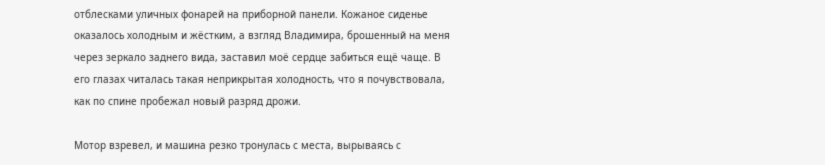отблесками уличных фонарей на приборной панели. Кожаное сиденье оказалось холодным и жёстким, а взгляд Владимира, брошенный на меня через зеркало заднего вида, заставил моё сердце забиться ещё чаще. В его глазах читалась такая неприкрытая холодность, что я почувствовала, как по спине пробежал новый разряд дрожи.

Мотор взревел, и машина резко тронулась с места, вырываясь с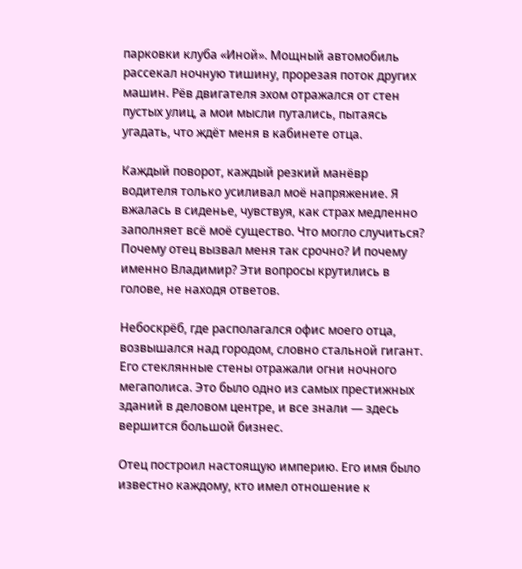парковки клуба «Иной». Мощный автомобиль рассекал ночную тишину, прорезая поток других машин. Рёв двигателя эхом отражался от стен пустых улиц, а мои мысли путались, пытаясь угадать, что ждёт меня в кабинете отца.

Каждый поворот, каждый резкий манёвр водителя только усиливал моё напряжение. Я вжалась в сиденье, чувствуя, как страх медленно заполняет всё моё существо. Что могло случиться? Почему отец вызвал меня так срочно? И почему именно Владимир? Эти вопросы крутились в голове, не находя ответов.

Небоскрёб, где располагался офис моего отца, возвышался над городом, словно стальной гигант. Его стеклянные стены отражали огни ночного мегаполиса. Это было одно из самых престижных зданий в деловом центре, и все знали — здесь вершится большой бизнес.

Отец построил настоящую империю. Его имя было известно каждому, кто имел отношение к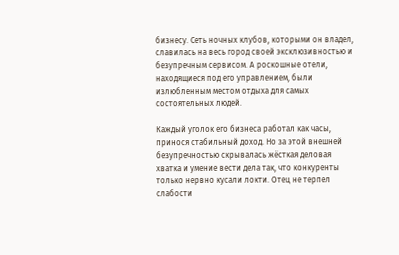бизнесу. Сеть ночных клубов, которыми он владел, славилась на весь город своей эксклюзивностью и безупречным сервисом. А роскошные отели, находящиеся под его управлением, были излюбленным местом отдыха для самых состоятельных людей.

Каждый уголок его бизнеса работал как часы, принося стабильный доход. Но за этой внешней безупречностью скрывалась жёсткая деловая хватка и умение вести дела так, что конкуренты только нервно кусали локти. Отец не терпел слабости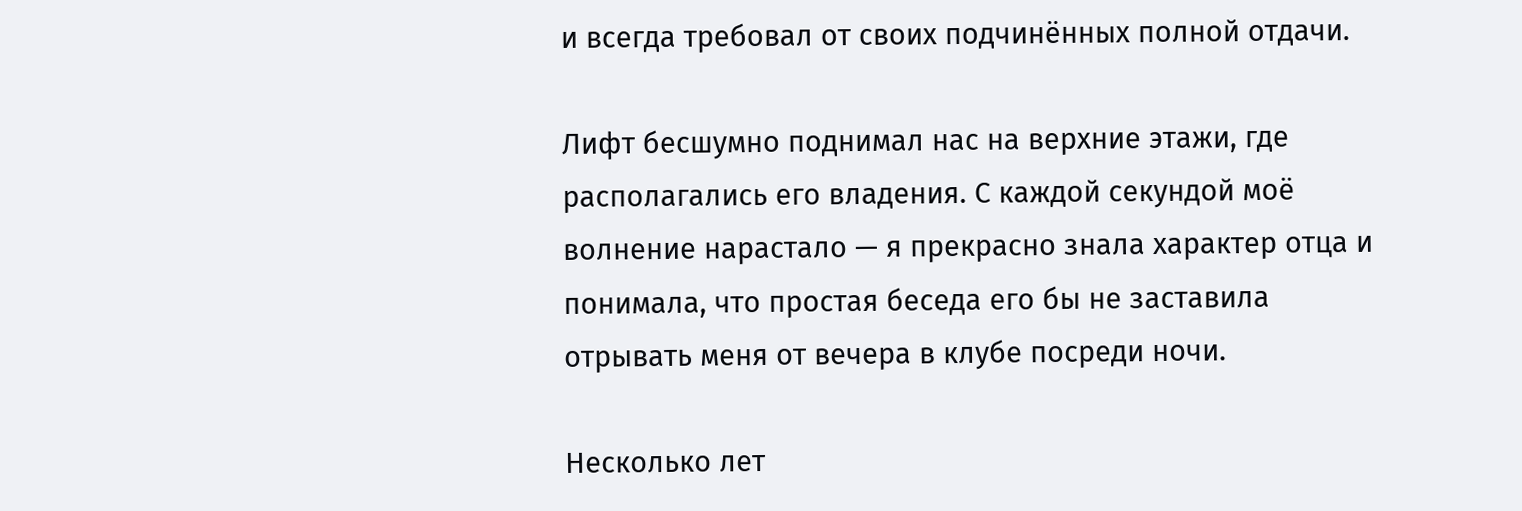и всегда требовал от своих подчинённых полной отдачи.

Лифт бесшумно поднимал нас на верхние этажи, где располагались его владения. С каждой секундой моё волнение нарастало — я прекрасно знала характер отца и понимала, что простая беседа его бы не заставила отрывать меня от вечера в клубе посреди ночи.

Несколько лет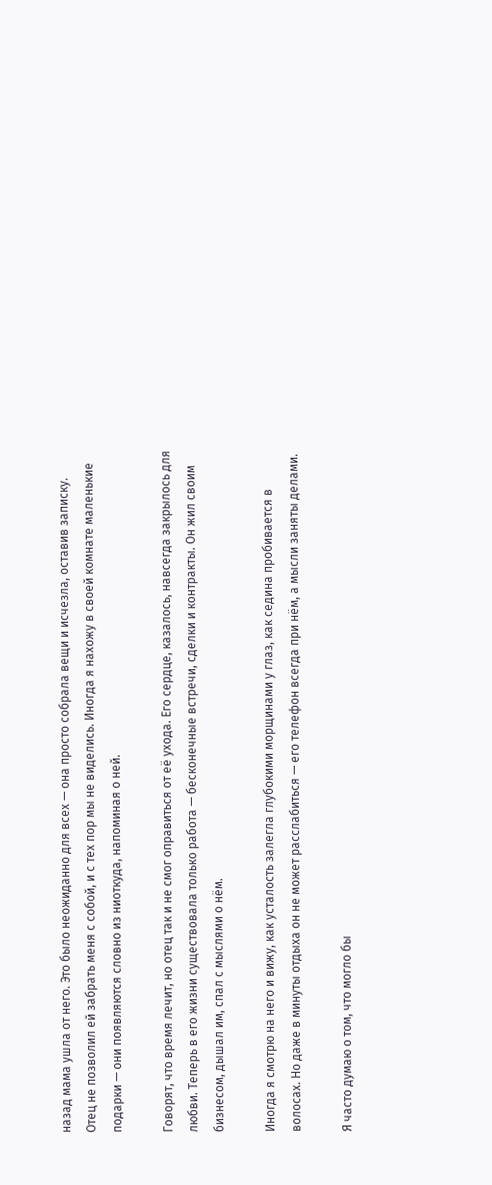назад мама ушла от него. Это было неожиданно для всех — она просто собрала вещи и исчезла, оставив записку. Отец не позволил ей забрать меня с собой, и с тех пор мы не виделись. Иногда я нахожу в своей комнате маленькие подарки — они появляются словно из ниоткуда, напоминая о ней.

Говорят, что время лечит, но отец так и не смог оправиться от её ухода. Его сердце, казалось, навсегда закрылось для любви. Теперь в его жизни существовала только работа — бесконечные встречи, сделки и контракты. Он жил своим бизнесом, дышал им, спал с мыслями о нём.

Иногда я смотрю на него и вижу, как усталость залегла глубокими морщинами у глаз, как седина пробивается в волосах. Но даже в минуты отдыха он не может расслабиться — его телефон всегда при нём, а мысли заняты делами.

Я часто думаю о том, что могло бы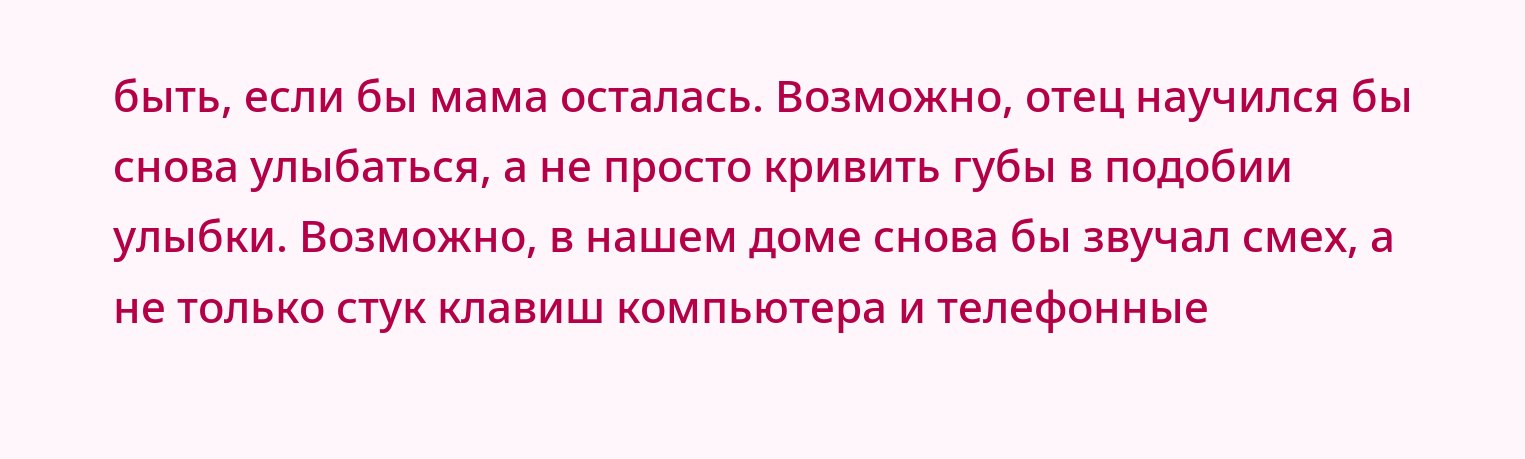быть, если бы мама осталась. Возможно, отец научился бы снова улыбаться, а не просто кривить губы в подобии улыбки. Возможно, в нашем доме снова бы звучал смех, а не только стук клавиш компьютера и телефонные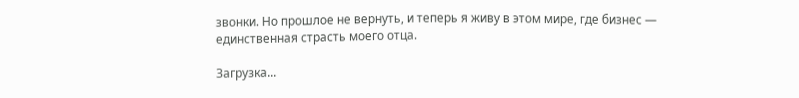звонки. Но прошлое не вернуть, и теперь я живу в этом мире, где бизнес — единственная страсть моего отца.

Загрузка...